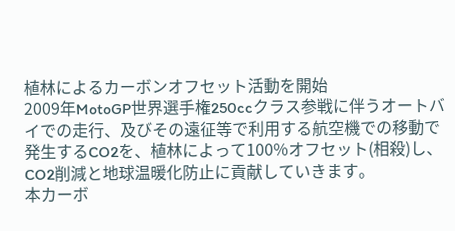植林によるカーボンオフセット活動を開始
2009年MotoGP世界選手権250ccクラス参戦に伴うオートバイでの走行、及びその遠征等で利用する航空機での移動で発生するCO2を、植林によって100%オフセット(相殺)し、CO2削減と地球温暖化防止に貢献していきます。
本カーボ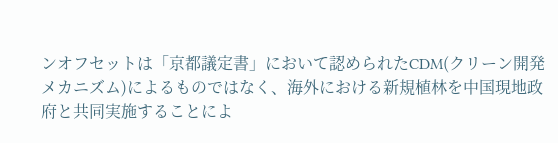ンオフセットは「京都議定書」において認められたCDM(クリーン開発メカニズム)によるものではなく、海外における新規植林を中国現地政府と共同実施することによ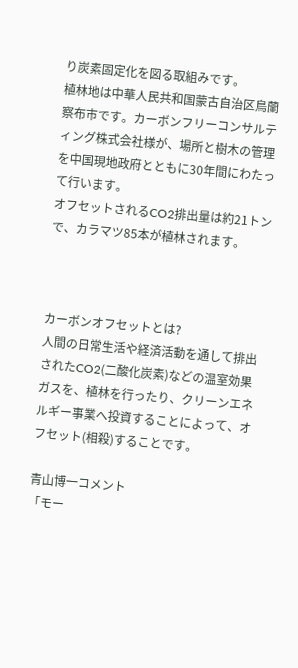り炭素固定化を図る取組みです。
植林地は中華人民共和国蒙古自治区鳥蘭察布市です。カーボンフリーコンサルティング株式会社様が、場所と樹木の管理を中国現地政府とともに30年間にわたって行います。
オフセットされるCO2排出量は約21トンで、カラマツ85本が植林されます。



カーボンオフセットとは?
人間の日常生活や経済活動を通して排出されたCO2(二酸化炭素)などの温室効果ガスを、植林を行ったり、クリーンエネルギー事業へ投資することによって、オフセット(相殺)することです。

青山博一コメント
「モー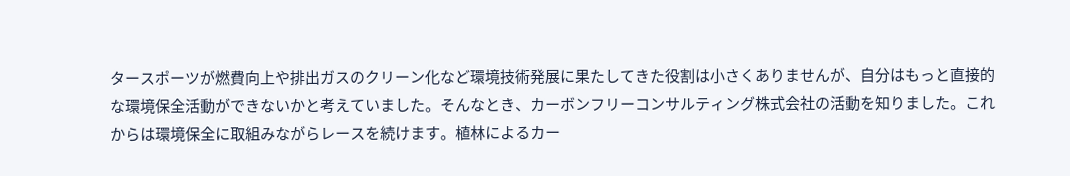タースポーツが燃費向上や排出ガスのクリーン化など環境技術発展に果たしてきた役割は小さくありませんが、自分はもっと直接的な環境保全活動ができないかと考えていました。そんなとき、カーボンフリーコンサルティング株式会社の活動を知りました。これからは環境保全に取組みながらレースを続けます。植林によるカー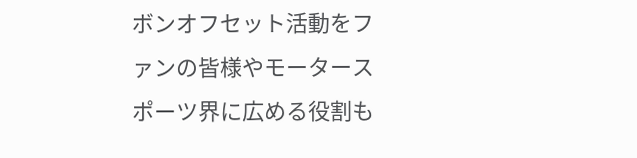ボンオフセット活動をファンの皆様やモータースポーツ界に広める役割も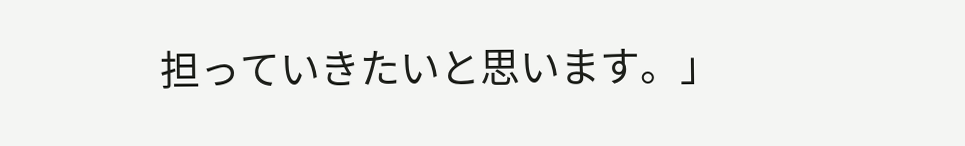担っていきたいと思います。」